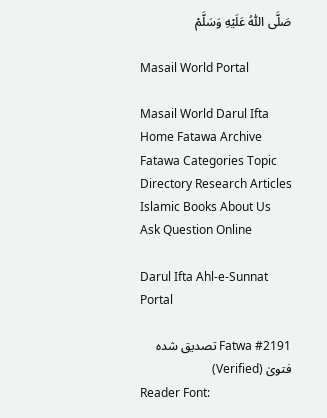صَلَّى اللّٰهُ عَلَيْهِ وَسَلَّمْ

Masail World Portal

Masail World Darul Ifta
Home Fatawa Archive Fatawa Categories Topic Directory Research Articles Islamic Books About Us
Ask Question Online

Darul Ifta Ahl-e-Sunnat Portal

Fatwa #2191 تصدیق شدہ فتویٰ (Verified)
Reader Font: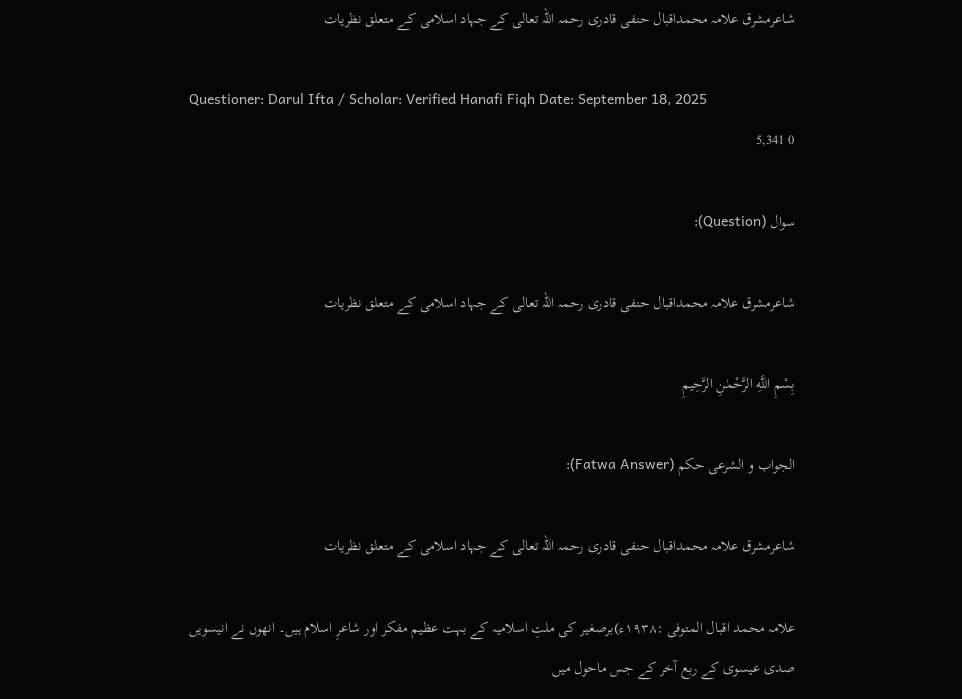شاعرمشرق علامہ محمداقبال حنفی قادری رحمہ اللہ تعالی کے جہاد اسلامی کے متعلق نظریات

Questioner: Darul Ifta / Scholar: Verified Hanafi Fiqh Date: September 18, 2025
0 5,341

سوال (Question):

شاعرمشرق علامہ محمداقبال حنفی قادری رحمہ اللہ تعالی کے جہاد اسلامی کے متعلق نظریات

بِسْمِ اللَّهِ الرَّحْمٰنِ الرَّحِيمِ

الجواب و الشرعی حکم (Fatwa Answer):

شاعرمشرق علامہ محمداقبال حنفی قادری رحمہ اللہ تعالی کے جہاد اسلامی کے متعلق نظریات

علامہ محمد اقبال المتوفی :۱۹۳۸ء)برصغیر کی ملتِ اسلامیہ کے بہت عظیم مفکر اور شاعرِ اسلام ہیں۔ انھوں نے انیسویں صدی عیسوی کے ربع آخر کے جس ماحول میں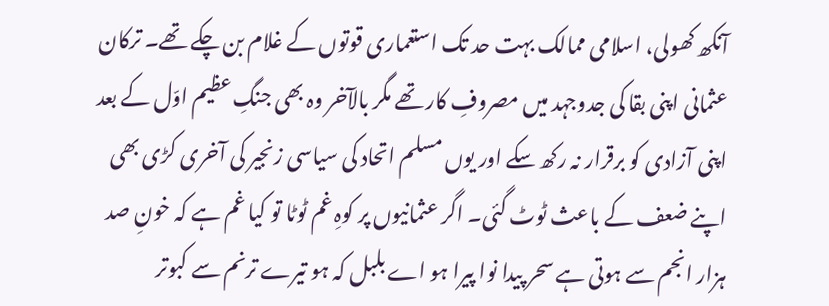آنکھ کھولی، اسلامی ممالک بہت حد تک استعماری قوتوں کے غلام بن چکے تھے۔ ترکان عثمانی اپنی بقا کی جدوجہد میں مصروفِ کار تھے مگر بالآخر وہ بھی جنگِ عظیم اوّل کے بعد اپنی آزادی کو برقرار نہ رکھ سکے اور یوں مسلم اتحاد کی سیاسی زنجیر کی آخری کڑی بھی اپنے ضعف کے باعث ٹوٹ گئی۔ اگر عثمانیوں پر کوہِ غم ٹوٹا تو کیا غم ہے کہ خونِ صد ہزار انجم سے ہوتی ہے سحر پیدا نوا پیرا ہو اے بلبل کہ ہو تیرے ترنم سے کبوتر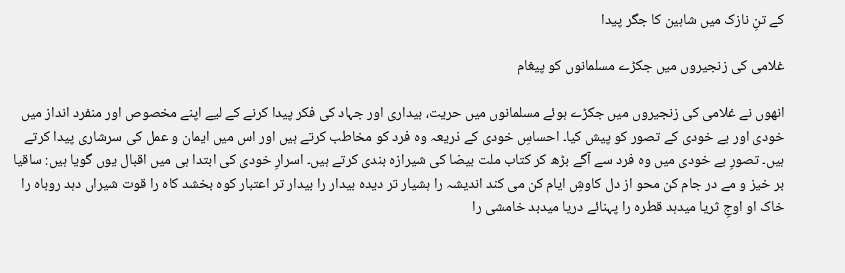کے تنِ نازک میں شاہین کا جگر پیدا

غلامی کی زنجیروں میں جکڑے مسلمانوں کو پیغام

انھوں نے غلامی کی زنجیروں میں جکڑے ہوئے مسلمانوں میں حریت، بیداری اور جہاد کی فکر پیدا کرنے کے لیے اپنے مخصوص اور منفرد انداز میں خودی اور بے خودی کے تصور کو پیش کیا۔ احساسِ خودی کے ذریعہ وہ فرد کو مخاطب کرتے ہیں اور اس میں ایمان و عمل کی سرشاری پیدا کرتے ہیں۔ تصورِ بے خودی میں وہ فرد سے آگے بڑھ کر کتاب ملت بیضا کی شیرازہ بندی کرتے ہیں۔ اسرارِ خودی کی ابتدا ہی میں اقبال یوں گویا ہیں: ساقیا بر خیز و مے در جام کن محو از دل کاوشِ ایام کن می کند اندیشہ را ہشیار تر دیدہ بیدار را بیدار تر اعتبار کوہ بخشد کاہ را قوت شیراں دہد روباہ را خاک او اوجِ ثریا میدہد قطرہ را پہنائے دریا میدبد خامشی را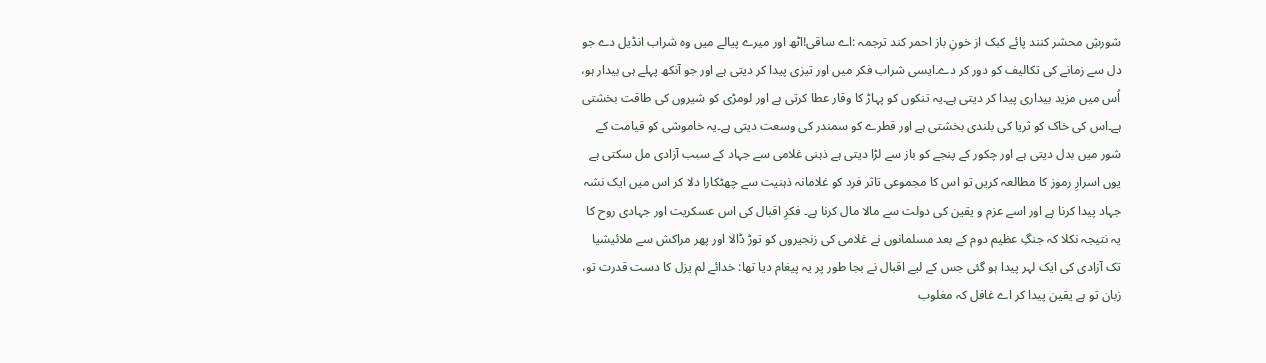شورشِ محشر کنند پائے کبک از خونِ باز احمر کند ترجمہ :اے ساقی!اٹھ اور میرے پیالے میں وہ شراب انڈیل دے جو دل سے زمانے کی تکالیف کو دور کر دے۔ایسی شراب فکر میں اور تیزی پیدا کر دیتی ہے اور جو آنکھ پہلے ہی بیدار ہو، اُس میں مزید بیداری پیدا کر دیتی ہے۔یہ تنکوں کو پہاڑ کا وقار عطا کرتی ہے اور لومڑی کو شیروں کی طاقت بخشتی ہے۔اس کی خاک کو ثریا کی بلندی بخشتی ہے اور قطرے کو سمندر کی وسعت دیتی ہے۔یہ خاموشی کو قیامت کے شور میں بدل دیتی ہے اور چکور کے پنجے کو باز سے لڑا دیتی ہے ذہنی غلامی سے جہاد کے سبب آزادی مل سکتی ہے یوں اسرارِ رموز کا مطالعہ کریں تو اس کا مجموعی تاثر فرد کو غلامانہ ذہنیت سے چھٹکارا دلا کر اس میں ایک نشہ جہاد پیدا کرنا ہے اور اسے عزم و یقین کی دولت سے مالا مال کرنا ہے۔ فکرِ اقبال کی اس عسکریت اور جہادی روح کا یہ نتیجہ نکلا کہ جنگِ عظیم دوم کے بعد مسلمانوں نے غلامی کی زنجیروں کو توڑ ڈالا اور پھر مراکش سے ملائیشیا تک آزادی کی ایک لہر پیدا ہو گئی جس کے لیے اقبال نے بجا طور پر یہ پیغام دیا تھا: خدائے لم یزل کا دست قدرت تو، زبان تو ہے یقین پیدا کر اے غافل کہ مغلوب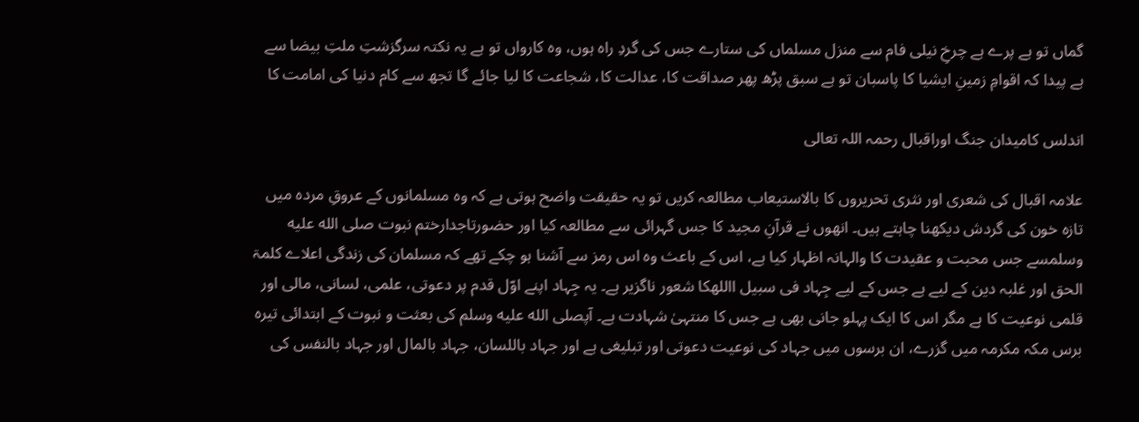گماں تو ہے پرے ہے چرخِ نیلی فام سے منزل مسلماں کی ستارے جس کی گردِ راہ ہوں، وہ کارواں تو ہے یہ نکتہ سرگزشتِ ملتِ بیضا سے ہے پیدا کہ اقوامِ زمینِ ایشیا کا پاسبان تو ہے سبق پڑھ پھر صداقت کا، عدالت کا، شجاعت کا لیا جائے گا تجھ سے کام دنیا کی امامت کا

اندلس کامیدان جنگ اوراقبال رحمہ اللہ تعالی

علامہ اقبال کی شعری اور نثری تحریروں کا بالاستیعاب مطالعہ کریں تو یہ حقیقت واضح ہوتی ہے کہ وہ مسلمانوں کے عروقِ مردہ میں تازہ خون کی گردش دیکھنا چاہتے ہیں۔ انھوں نے قرآنِ مجید کا جس گہرائی سے مطالعہ کیا اور حضورتاجدارختم نبوت صلى الله عليه وسلمسے جس محبت و عقیدت کا والہانہ اظہار کیا ہے، اس کے باعث وہ اس رمز سے آشنا ہو چکے تھے کہ مسلمان کی زندگی اعلاے کلمۃ الحق اور غلبہ دین کے لیے ہے جس کے لیے جِہاد فی سبیل االلهکا شعور ناگزیر ہے۔ یہ جِہاد اپنے اوّل قدم پر دعوتی، علمی، لسانی، مالی اور قلمی نوعیت کا ہے مگر اس کا ایک پہلو جانی بھی ہے جس کا منتہیٰ شہادت ہے۔ آپصلى الله عليه وسلم کی بعثت و نبوت کے ابتدائی تیرہ برس مکہ مکرمہ میں گزرے، ان برسوں میں جہاد کی نوعیت دعوتی اور تبلیغی ہے اور جہاد باللسان، جہاد بالمال اور جہاد بالنفس کی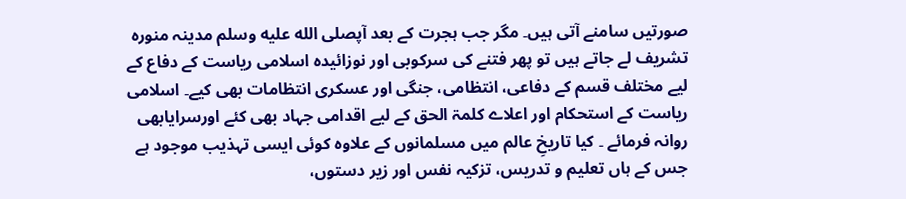صورتیں سامنے آتی ہیں۔ مگر جب ہجرت کے بعد آپصلى الله عليه وسلم مدینہ منورہ تشریف لے جاتے ہیں تو پھر فتنے کی سرکوبی اور نوزائیدہ اسلامی ریاست کے دفاع کے لیے مختلف قسم کے دفاعی، انتظامی، جنگی اور عسکری انتظامات بھی کیے۔ اسلامی ریاست کے استحکام اور اعلاے کلمۃ الحق کے لیے اقدامی جہاد بھی کئے اورسرایابھی روانہ فرمائے ۔ کیا تاریخِ عالم میں مسلمانوں کے علاوہ کوئی ایسی تہذیب موجود ہے جس کے ہاں تعلیم و تدریس، تزکیہ نفس اور زیر دستوں،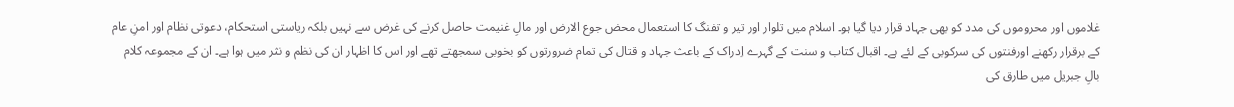غلاموں اور محروموں کی مدد کو بھی جہاد قرار دیا گیا ہو۔ اسلام میں تلوار اور تیر و تفنگ کا استعمال محض جوع الارض اور مالِ غنیمت حاصل کرنے کی غرض سے نہیں بلکہ ریاستی استحکام، دعوتی نظام اور امنِ عام کے برقرار رکھنے اورفنتوں کی سرکوبی کے لئے ہے۔ اقبال کتاب و سنت کے گہرے اِدراک کے باعث جہاد و قتال کی تمام ضرورتوں کو بخوبی سمجھتے تھے اور اس کا اظہار ان کی نظم و نثر میں ہوا ہے۔ ان کے مجموعہ کلام بالِ جبریل میں طارق کی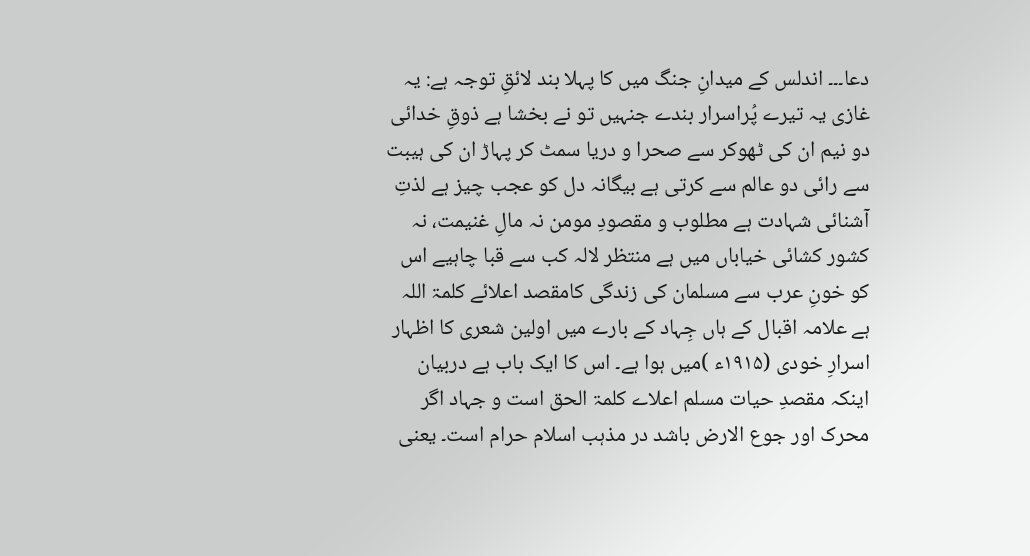دعا۔۔۔ اندلس کے میدانِ جنگ میں کا پہلا بند لائقِ توجہ ہے: یہ غازی یہ تیرے پُراسرار بندے جنہیں تو نے بخشا ہے ذوقِ خدائی دو نیم ان کی ٹھوکر سے صحرا و دریا سمٹ کر پہاڑ ان کی ہیبت سے رائی دو عالم سے کرتی ہے بیگانہ دل کو عجب چیز ہے لذتِ آشنائی شہادت ہے مطلوب و مقصودِ مومن نہ مالِ غنیمت، نہ کشور کشائی خیاباں میں ہے منتظر لالہ کب سے قبا چاہیے اس کو خونِ عرب سے مسلمان کی زندگی کامقصد اعلائے کلمۃ اللہ ہے علامہ اقبال کے ہاں جِہاد کے بارے میں اولین شعری کا اظہار اسرارِ خودی (۱۹۱۵ء )میں ہوا ہے۔ اس کا ایک باب ہے دربیان اینکہ مقصدِ حیات مسلم اعلاے کلمۃ الحق است و جہاد اگر محرک اور جوع الارض باشد در مذہب اسلام حرام است۔ یعنی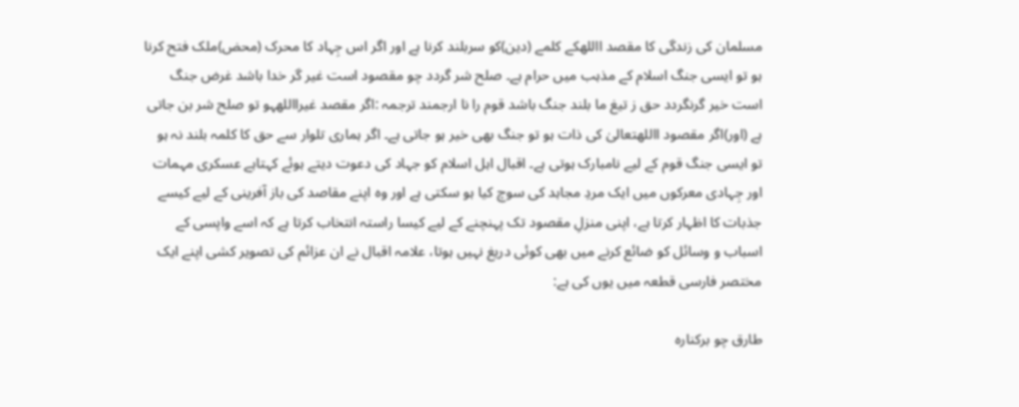مسلمان کی زندگی کا مقصد االلهکے کلمے (دین)کو سربلند کرنا ہے اور اگر اس جِہاد کا محرک (محض)ملک فتح کرنا ہو تو ایسی جنگ اسلام کے مذہب میں حرام ہے۔ صلح شر گردد چو مقصود است غیر گر خدا باشد غرض جنگ است خیر گرنگردد حق ز تیغ ما بلند جنگ باشد قوم را نا ارجمند ترجمہ :اگر مقصد غیرااللهہو تو صلح شر بن جاتی ہے (اور)اگر مقصود االلهتعالیٰ کی ذات ہو تو جنگ بھی خیر ہو جاتی ہے۔ اگر ہماری تلوار سے حق کا کلمہ بلند نہ ہو تو ایسی جنگ قوم کے لیے نامبارک ہوتی ہے۔ اقبال اہل اسلام کو جہاد کی دعوت دیتے ہوئے کہتاہے عسکری مہمات اور جِہادی معرکوں میں ایک مردِ مجاہد کی سوچ کیا ہو سکتی ہے اور وہ اپنے مقاصد کی باز آفرینی کے لیے کیسے جذبات کا اظہار کرتا ہے، اپنی منزلِ مقصود تک پہنچنے کے لیے کیسا راستہ انتخاب کرتا ہے کہ اسے واپسی کے اسباب و وسائل کو ضائع کرنے میں بھی کوئی دریغ نہیں ہوتا، علامہ اقبال نے ان عزائم کی تصویر کشی اپنے ایک مختصر فارسی قطعہ میں یوں کی ہے:

طارق چو برکنارہ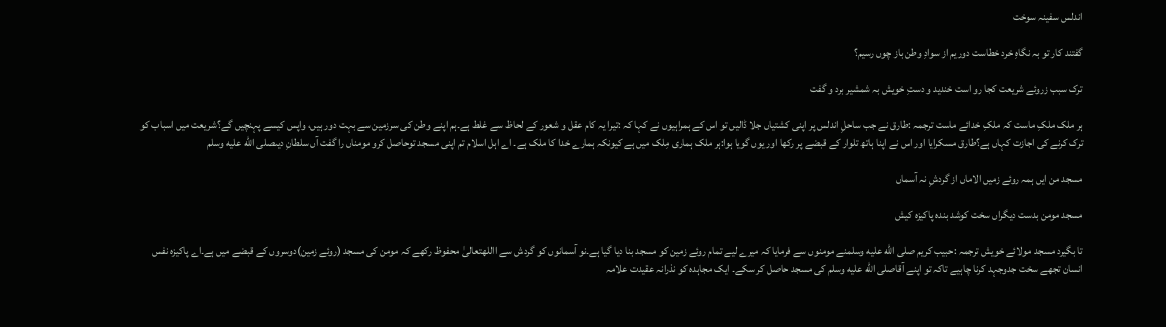اندلس سفینہ سوخت

گفتند کار تو بہ نگاہِ خرد خطاست دوریم از سوادِ وطن باز چوں رسیم؟

ترک سبب زروئے شریعت کجا رو است خندید و دستِ خویش بہ شمشیر برد و گفت

ہر ملک ملکِ ماست کہ ملکِ خدائے ماست ترجمہ :طارق نے جب ساحلِ اندلس پر اپنی کشتیاں جلا ڈالیں تو اس کے ہمراہیوں نے کہا کہ :تیرا یہ کام عقل و شعور کے لحاظ سے غلط ہے۔ہم اپنے وطن کی سرزمین سے بہت دور ہیں، واپس کیسے پہنچیں گے؟شریعت میں اسباب کو ترک کرنے کی اجازت کہاں ہے؟طارق مسکرایا اور اس نے اپنا ہاتھ تلوار کے قبضے پر رکھا اور یوں گویا ہوا:ہر ملک ہماری مِلک میں ہے کیونکہ ہمارے خدا کا ملک ہے۔ اے اہل اسلام تم اپنی مسجد توحاصل کرو مومناں را گفت آں سلطانِ دیںصلى الله عليه وسلم

مسجد من ایں ہمہ روئے زمیں الاماں از گردشِ نہ آسماں

مسجد مومن بدست دیگراں سخت کوشد بندہ پاکیزہ کیش

تا بگیرد مسجد مولائے خویش ترجمہ :حبیب کریم صلى الله عليه وسلمنے مومنوں سے فرمایا کہ میرے لیے تمام روئے زمین کو مسجد بنا دیا گیا ہے۔نو آسمانوں کو گردش سے االلهتعالیٰ محفوظ رکھے کہ مومن کی مسجد (روئے زمین)دوسروں کے قبضے میں ہے۔اے پاکیزہ نفس انسان تجھے سخت جدوجہد کرنا چاہیے تاکہ تو اپنے آقاصلى الله عليه وسلم کی مسجد حاصل کر سکے۔ ایک مجاہدہ کو نذرانہ عقیدت علامہ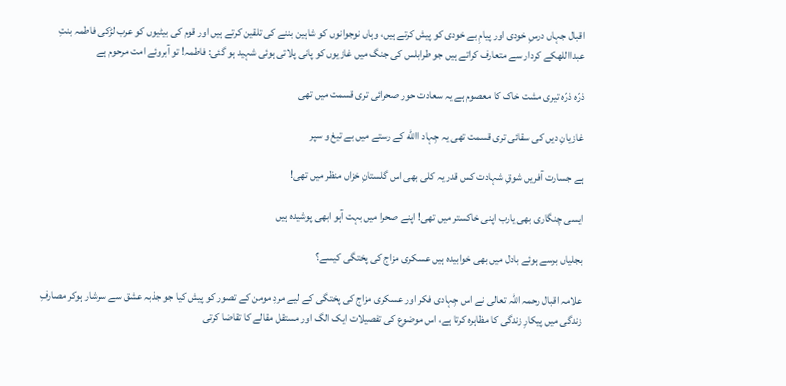اقبال جہاں درسِ خودی اور پیامِ بے خودی کو پیش کرتے ہیں، وہاں نوجوانوں کو شاہین بننے کی تلقین کرتے ہیں اور قوم کی بیٹیوں کو عرب لڑکی فاطمہ بنتِ عبدااللهکے کردار سے متعارف کراتے ہیں جو طرابلس کی جنگ میں غازیوں کو پانی پلاتی ہوئی شہید ہو گئی: فاطمہ! تو آبروئے امت مرحوم ہے

ذرّہ ذرّہ تیری مشت خاک کا معصوم ہے یہ سعادت حور صحرائی تری قسمت میں تھی

غازیانِ دیں کی سقائی تری قسمت تھی یہ جِہاد االله کے رستے میں بے تیغ و سپر

ہے جسارت آفریں شوقِ شہادت کس قدر یہ کلی بھی اس گلستانِ خزاں منظر میں تھی!

ایسی چنگاری بھی یارب اپنی خاکستر میں تھی! اپنے صحرا میں بہت آہو ابھی پوشیدہ ہیں

بجلیاں برسے ہوئے بادل میں بھی خوابیدہ ہیں عسکری مزاج کی پختگی کیسے؟

علامہ اقبال رحمہ اللہ تعالی نے اس جِہادی فکر اور عسکری مزاج کی پختگی کے لیے مردِ مومن کے تصور کو پیش کیا جو جذبہ عشق سے سرشار ہوکر مصارفِ زندگی میں پیکارِ زندگی کا مظاہرہ کرتا ہے، اس موضوع کی تفصیلات ایک الگ اور مستقل مقالے کا تقاضا کرتی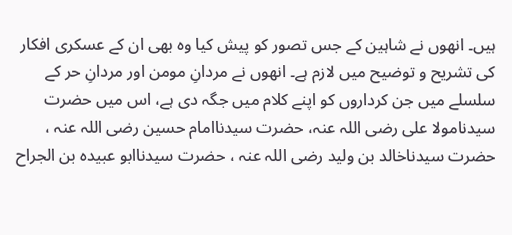ہیں۔ انھوں نے شاہین کے جس تصور کو پیش کیا وہ بھی ان کے عسکری افکار کی تشریح و توضیح میں لازم ہے۔ انھوں نے مردانِ مومن اور مردانِ حر کے سلسلے میں جن کرداروں کو اپنے کلام میں جگہ دی ہے، اس میں حضرت سیدنامولا علی رضی اللہ عنہ، حضرت سیدناامام حسین رضی اللہ عنہ ، حضرت سیدناخالد بن ولید رضی اللہ عنہ ، حضرت سیدناابو عبیدہ بن الجراح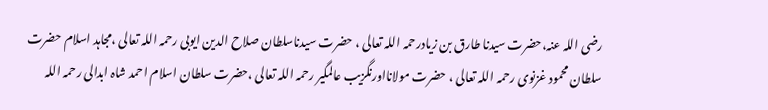رضی اللہ عنہ،حضرت سیدنا طارق بن زیادرحمہ اللہ تعالی ، حضرت سیدناسلطان صلاح الدین ایوبی رحمہ اللہ تعالی ،مجاہد اسلام حضرت سلطان محمود غزنوی رحمہ اللہ تعالی ، حضرت مولانااورنگزیب عالمگیر رحمہ اللہ تعالی ،حضرت سلطان اسلام احمد شاہ ابدالی رحمہ اللہ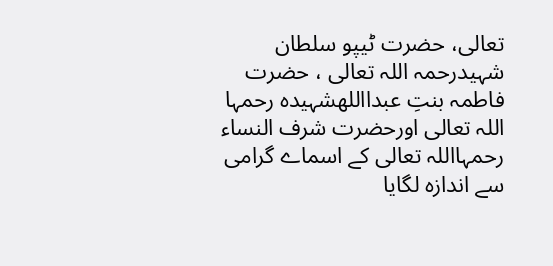تعالی، حضرت ٹیپو سلطان شہیدرحمہ اللہ تعالی ، حضرت فاطمہ بنتِ عبدااللهشہیدہ رحمہا اللہ تعالی اورحضرت شرف النساء رحمہااللہ تعالی کے اسماے گرامی سے اندازہ لگایا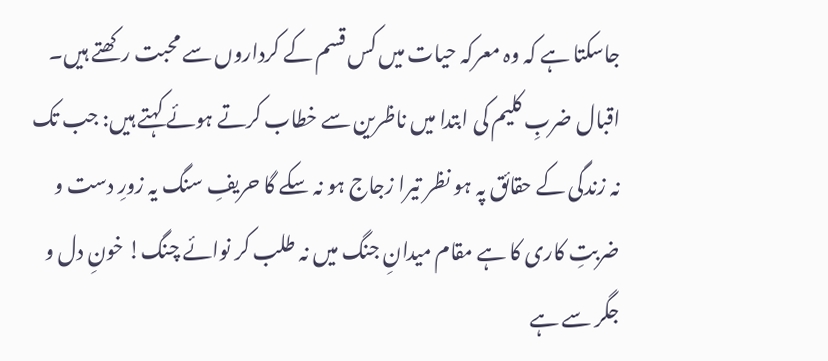جاسکتا ہے کہ وہ معرکہ حیات میں کس قسم کے کرداروں سے محبت رکھتے ہیں۔ اقبال ضربِ کلیم کی ابتدا میں ناظرین سے خطاب کرتے ہوئے کہتے ہیں: جب تک نہ زندگی کے حقائق پہ ہو نظر تیرا زجاج ہو نہ سکے گا حریفِ سنگ یہ زورِ دست و ضربتِ کاری کا ہے مقام میدانِ جنگ میں نہ طلب کر نوائے چنگ! خونِ دل و جگر سے ہے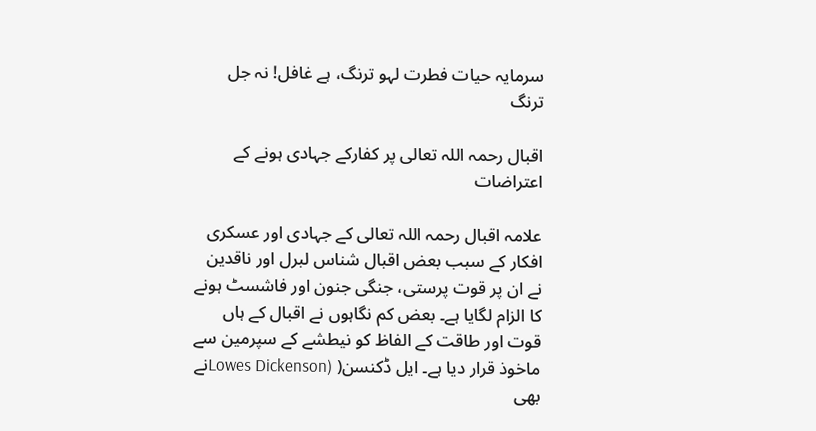سرمایہ حیات فطرت لہو ترنگ، ہے غافل! نہ جل ترنگ

اقبال رحمہ اللہ تعالی پر کفارکے جہادی ہونے کے اعتراضات

علامہ اقبال رحمہ اللہ تعالی کے جہادی اور عسکری افکار کے سبب بعض اقبال شناس لبرل اور ناقدین نے ان پر قوت پرستی، جنگی جنون اور فاشسٹ ہونے کا الزام لگایا ہے۔ بعض کم نگاہوں نے اقبال کے ہاں قوت اور طاقت کے الفاظ کو نیطشے کے سپرمین سے ماخوذ قرار دیا ہے۔ ایل ڈکنسن( (Lowes Dickensonنے بھی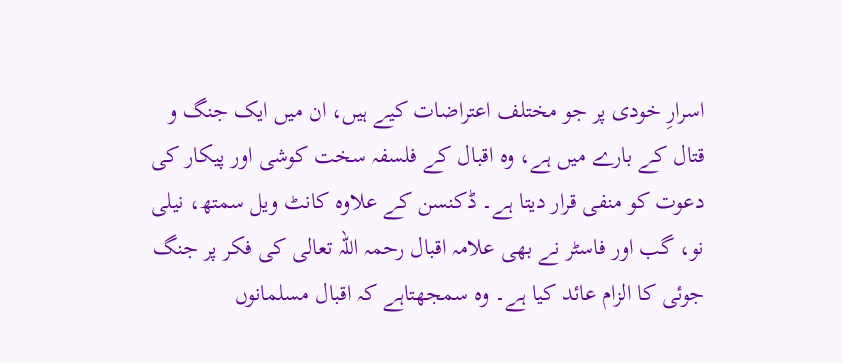اسرارِ خودی پر جو مختلف اعتراضات کیے ہیں، ان میں ایک جنگ و قتال کے بارے میں ہے، وہ اقبال کے فلسفہ سخت کوشی اور پیکار کی دعوت کو منفی قرار دیتا ہے۔ ڈکنسن کے علاوہ کانٹ ویل سمتھ، نیلی نو، گب اور فاسٹر نے بھی علامہ اقبال رحمہ اللہ تعالی کی فکر پر جنگ جوئی کا الزام عائد کیا ہے۔ وہ سمجھتاہے کہ اقبال مسلمانوں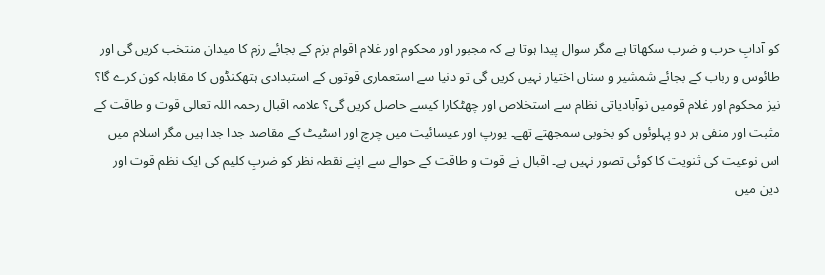کو آدابِ حرب و ضرب سکھاتا ہے مگر سوال پیدا ہوتا ہے کہ مجبور اور محکوم اور غلام اقوام بزم کے بجائے رزم کا میدان منتخب کریں گی اور طائوس و رباب کے بجائے شمشیر و سناں اختیار نہیں کریں گی تو دنیا سے استعماری قوتوں کے استبدادی ہتھکنڈوں کا مقابلہ کون کرے گا؟ نیز محکوم اور غلام قومیں نوآبادیاتی نظام سے استخلاص اور چھٹکارا کیسے حاصل کریں گی؟ علامہ اقبال رحمہ اللہ تعالی قوت و طاقت کے مثبت اور منفی ہر دو پہلوئوں کو بخوبی سمجھتے تھے۔ یورپ اور عیسائیت میں چرچ اور اسٹیٹ کے مقاصد جدا جدا ہیں مگر اسلام میں اس نوعیت کی ثنویت کا کوئی تصور نہیں ہے۔ اقبال نے قوت و طاقت کے حوالے سے اپنے نقطہ نظر کو ضربِ کلیم کی ایک نظم قوت اور دین میں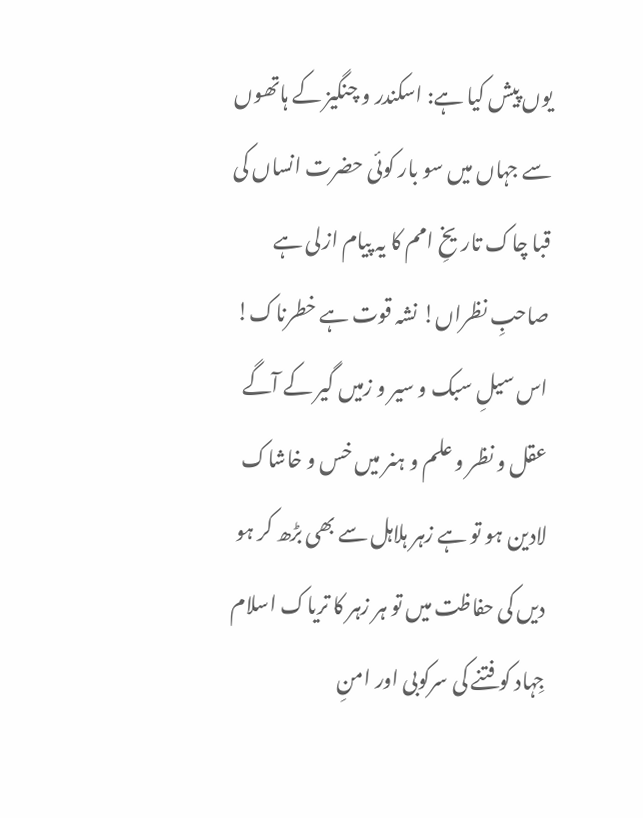یوں پیش کیا ہے: اسکندر و چنگیز کے ہاتھوں سے جہاں میں سو بار کوئی حضرت انساں کی قبا چاک تاریخِ امم کا یہ پیام ازلی ہے صاحبِ نظراں! نشہ قوت ہے خطرناک! اس سیلِ سبک و سیر و زمیں گیر کے آگے عقل و نظر و علم و ہنر میں خس و خاشاک لادین ہو تو ہے زہر ہلاہل سے بھی بڑھ کر ہو دیں کی حفاظت میں تو ہر زہر کا تریاک اسلام جِہاد کو فتنے کی سرکوبی اور امنِ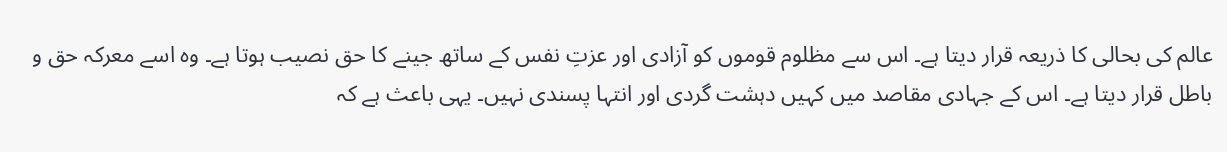عالم کی بحالی کا ذریعہ قرار دیتا ہے۔ اس سے مظلوم قوموں کو آزادی اور عزتِ نفس کے ساتھ جینے کا حق نصیب ہوتا ہے۔ وہ اسے معرکہ حق و باطل قرار دیتا ہے۔ اس کے جہادی مقاصد میں کہیں دہشت گردی اور انتہا پسندی نہیں۔ یہی باعث ہے کہ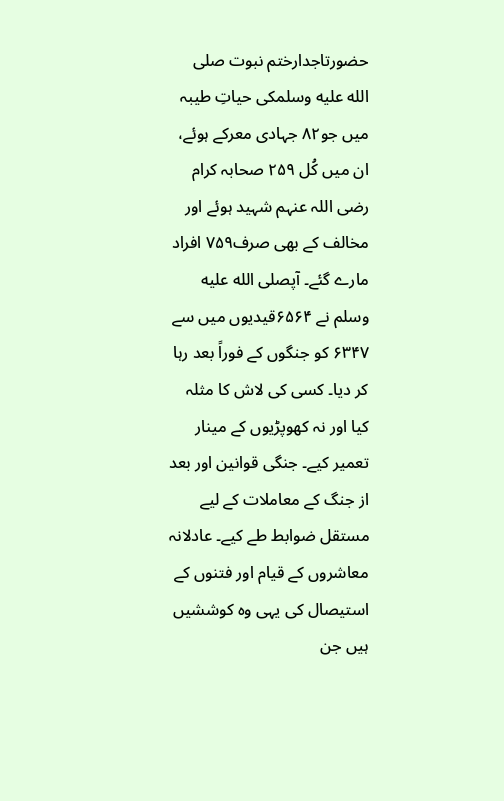حضورتاجدارختم نبوت صلى الله عليه وسلمکی حیاتِ طیبہ میں جو۸۲ جہادی معرکے ہوئے، ان میں کُل ۲۵۹ صحابہ کرام رضی اللہ عنہم شہید ہوئے اور مخالف کے بھی صرف۷۵۹ افراد مارے گئے۔ آپصلى الله عليه وسلم نے ۶۵۶۴قیدیوں میں سے ۶۳۴۷ کو جنگوں کے فوراً بعد رہا کر دیا۔ کسی کی لاش کا مثلہ کیا اور نہ کھوپڑیوں کے مینار تعمیر کیے۔ جنگی قوانین اور بعد از جنگ کے معاملات کے لیے مستقل ضوابط طے کیے۔ عادلانہ معاشروں کے قیام اور فتنوں کے استیصال کی یہی وہ کوششیں ہیں جن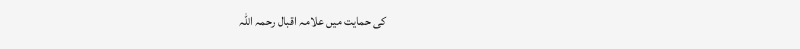کی حمایت میں علامہ اقبال رحمہ اللہ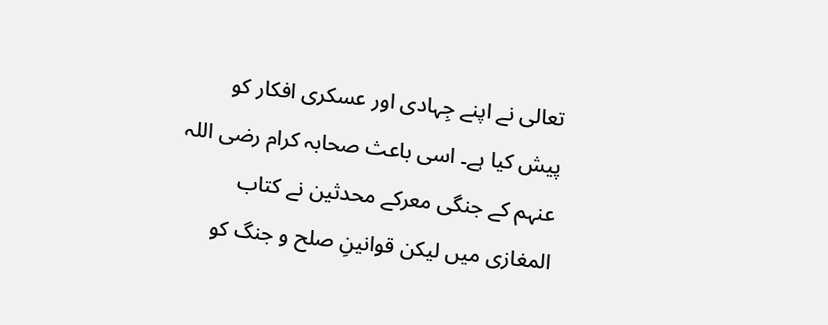تعالی نے اپنے جِہادی اور عسکری افکار کو پیش کیا ہے۔ اسی باعث صحابہ کرام رضی اللہ عنہم کے جنگی معرکے محدثین نے کتاب المغازی میں لیکن قوانینِ صلح و جنگ کو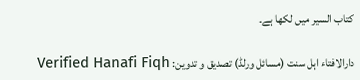کتاب السیر میں لکھا ہے۔

دارالافتاء اہل سنت (مسائل ورلڈ) تصدیق و تدوین: Verified Hanafi Fiqh